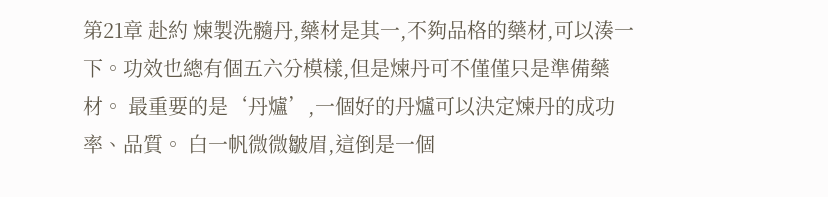第21章 赴約 煉製洗髓丹,藥材是其一,不夠品格的藥材,可以湊一下。功效也總有個五六分模樣,但是煉丹可不僅僅只是準備藥材。 最重要的是‘丹爐’,一個好的丹爐可以決定煉丹的成功率、品質。 白一帆微微皺眉,這倒是一個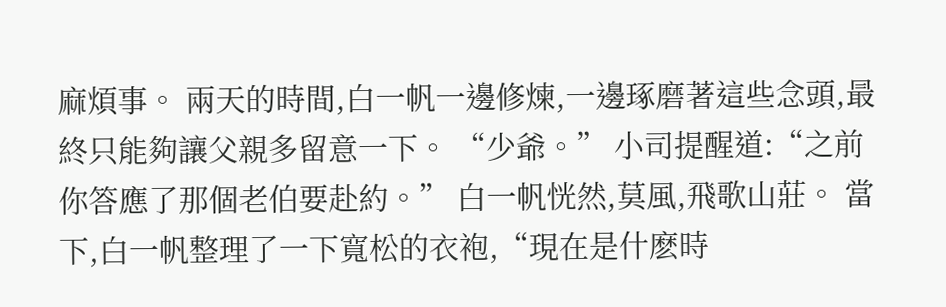麻煩事。 兩天的時間,白一帆一邊修煉,一邊琢磨著這些念頭,最終只能夠讓父親多留意一下。 “少爺。” 小司提醒道:“之前你答應了那個老伯要赴約。” 白一帆恍然,莫風,飛歌山莊。 當下,白一帆整理了一下寬松的衣袍,“現在是什麽時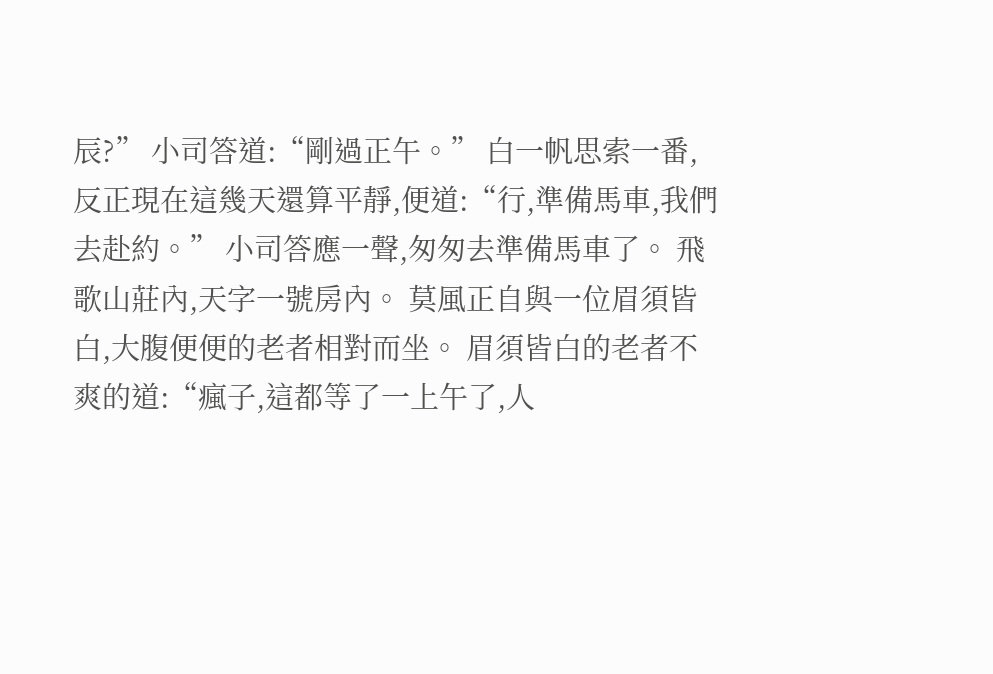辰?” 小司答道:“剛過正午。” 白一帆思索一番,反正現在這幾天還算平靜,便道:“行,準備馬車,我們去赴約。” 小司答應一聲,匆匆去準備馬車了。 飛歌山莊內,天字一號房內。 莫風正自與一位眉須皆白,大腹便便的老者相對而坐。 眉須皆白的老者不爽的道:“瘋子,這都等了一上午了,人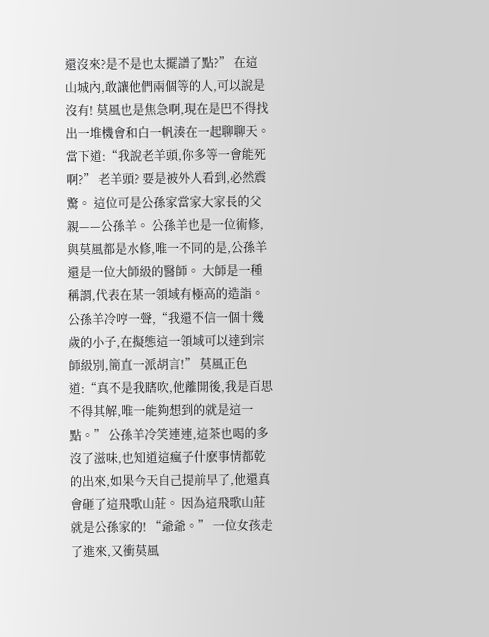還沒來?是不是也太擺譜了點?” 在這山城內,敢讓他們兩個等的人,可以說是沒有! 莫風也是焦急啊,現在是巴不得找出一堆機會和白一帆湊在一起聊聊天。當下道:“我說老羊頭,你多等一會能死啊?” 老羊頭? 要是被外人看到,必然震驚。 這位可是公孫家當家大家長的父親——公孫羊。 公孫羊也是一位術修,與莫風都是水修,唯一不同的是,公孫羊還是一位大師級的醫師。 大師是一種稱謂,代表在某一領域有極高的造詣。 公孫羊冷哼一聲,“我還不信一個十幾歲的小子,在擬態這一領域可以達到宗師級別,簡直一派胡言!” 莫風正色道:“真不是我瞎吹,他離開後,我是百思不得其解,唯一能夠想到的就是這一點。” 公孫羊冷笑連連,這茶也喝的多沒了滋味,也知道這瘋子什麽事情都乾的出來,如果今天自己提前早了,他還真會砸了這飛歌山莊。 因為這飛歌山莊就是公孫家的! “爺爺。” 一位女孩走了進來,又衝莫風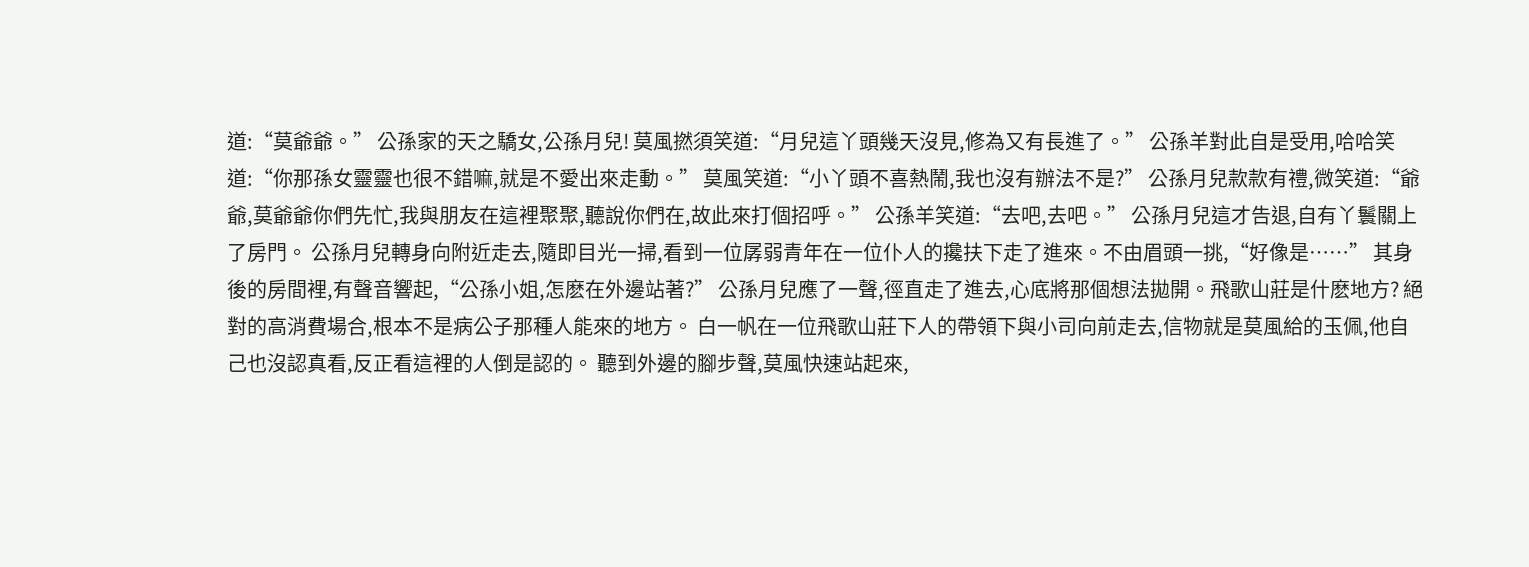道:“莫爺爺。” 公孫家的天之驕女,公孫月兒! 莫風撚須笑道:“月兒這丫頭幾天沒見,修為又有長進了。” 公孫羊對此自是受用,哈哈笑道:“你那孫女靈靈也很不錯嘛,就是不愛出來走動。” 莫風笑道:“小丫頭不喜熱鬧,我也沒有辦法不是?” 公孫月兒款款有禮,微笑道:“爺爺,莫爺爺你們先忙,我與朋友在這裡聚聚,聽說你們在,故此來打個招呼。” 公孫羊笑道:“去吧,去吧。” 公孫月兒這才告退,自有丫鬟關上了房門。 公孫月兒轉身向附近走去,隨即目光一掃,看到一位孱弱青年在一位仆人的攙扶下走了進來。不由眉頭一挑,“好像是……” 其身後的房間裡,有聲音響起,“公孫小姐,怎麽在外邊站著?” 公孫月兒應了一聲,徑直走了進去,心底將那個想法拋開。飛歌山莊是什麽地方? 絕對的高消費場合,根本不是病公子那種人能來的地方。 白一帆在一位飛歌山莊下人的帶領下與小司向前走去,信物就是莫風給的玉佩,他自己也沒認真看,反正看這裡的人倒是認的。 聽到外邊的腳步聲,莫風快速站起來,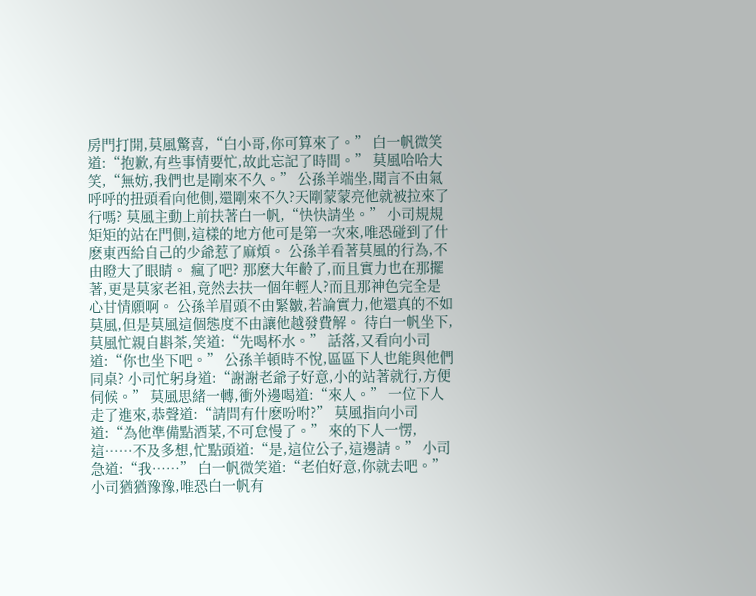房門打開,莫風驚喜,“白小哥,你可算來了。” 白一帆微笑道:“抱歉,有些事情要忙,故此忘記了時間。” 莫風哈哈大笑,“無妨,我們也是剛來不久。” 公孫羊端坐,聞言不由氣呼呼的扭頭看向他側,還剛來不久?天剛蒙蒙亮他就被拉來了行嗎? 莫風主動上前扶著白一帆,“快快請坐。” 小司規規矩矩的站在門側,這樣的地方他可是第一次來,唯恐碰到了什麽東西給自己的少爺惹了麻煩。 公孫羊看著莫風的行為,不由瞪大了眼睛。 瘋了吧? 那麽大年齡了,而且實力也在那擺著,更是莫家老祖,竟然去扶一個年輕人?而且那神色完全是心甘情願啊。 公孫羊眉頭不由緊皺,若論實力,他還真的不如莫風,但是莫風這個態度不由讓他越發費解。 待白一帆坐下,莫風忙親自斟茶,笑道:“先喝杯水。” 話落,又看向小司道:“你也坐下吧。” 公孫羊頓時不悅,區區下人也能與他們同桌? 小司忙躬身道:“謝謝老爺子好意,小的站著就行,方便伺候。” 莫風思緒一轉,衝外邊喝道:“來人。” 一位下人走了進來,恭聲道:“請問有什麽吩咐?” 莫風指向小司道:“為他準備點酒菜,不可怠慢了。” 來的下人一愣,這……不及多想,忙點頭道:“是,這位公子,這邊請。” 小司急道:“我……” 白一帆微笑道:“老伯好意,你就去吧。” 小司猶猶豫豫,唯恐白一帆有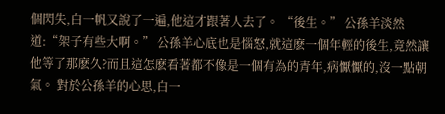個閃失,白一帆又說了一遍,他這才跟著人去了。 “後生。” 公孫羊淡然道:“架子有些大啊。” 公孫羊心底也是惱怒,就這麽一個年輕的後生,竟然讓他等了那麽久?而且這怎麽看著都不像是一個有為的青年,病懨懨的,沒一點朝氣。 對於公孫羊的心思,白一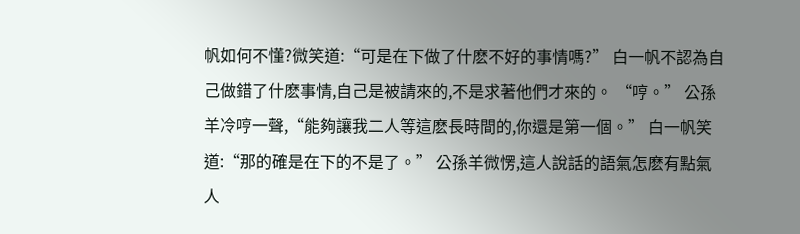帆如何不懂?微笑道:“可是在下做了什麽不好的事情嗎?” 白一帆不認為自己做錯了什麽事情,自己是被請來的,不是求著他們才來的。 “哼。” 公孫羊冷哼一聲,“能夠讓我二人等這麽長時間的,你還是第一個。” 白一帆笑道:“那的確是在下的不是了。” 公孫羊微愣,這人說話的語氣怎麽有點氣人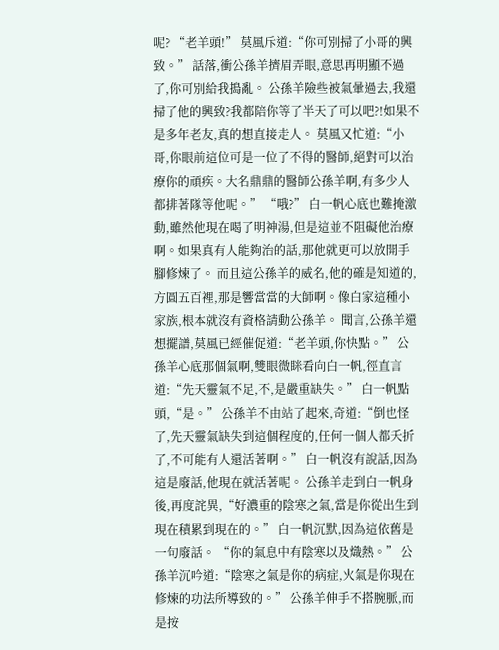呢? “老羊頭!” 莫風斥道:“你可別掃了小哥的興致。” 話落,衝公孫羊擠眉弄眼,意思再明顯不過了,你可別給我搗亂。 公孫羊險些被氣暈過去,我還掃了他的興致?我都陪你等了半天了可以吧?!如果不是多年老友,真的想直接走人。 莫風又忙道:“小哥,你眼前這位可是一位了不得的醫師,絕對可以治療你的頑疾。大名鼎鼎的醫師公孫羊啊,有多少人都排著隊等他呢。” “哦?” 白一帆心底也難掩激動,雖然他現在喝了明神湯,但是這並不阻礙他治療啊。如果真有人能夠治的話,那他就更可以放開手腳修煉了。 而且這公孫羊的威名,他的確是知道的,方圓五百裡,那是響當當的大師啊。像白家這種小家族,根本就沒有資格請動公孫羊。 聞言,公孫羊還想擺譜,莫風已經催促道:“老羊頭,你快點。” 公孫羊心底那個氣啊,雙眼微眯看向白一帆,徑直言道:“先天靈氣不足,不,是嚴重缺失。” 白一帆點頭,“是。” 公孫羊不由站了起來,奇道:“倒也怪了,先天靈氣缺失到這個程度的,任何一個人都夭折了,不可能有人還活著啊。” 白一帆沒有說話,因為這是廢話,他現在就活著呢。 公孫羊走到白一帆身後,再度詫異,“好濃重的陰寒之氣,當是你從出生到現在積累到現在的。” 白一帆沉默,因為這依舊是一句廢話。 “你的氣息中有陰寒以及熾熱。” 公孫羊沉吟道:“陰寒之氣是你的病症,火氣是你現在修煉的功法所導致的。” 公孫羊伸手不搭腕脈,而是按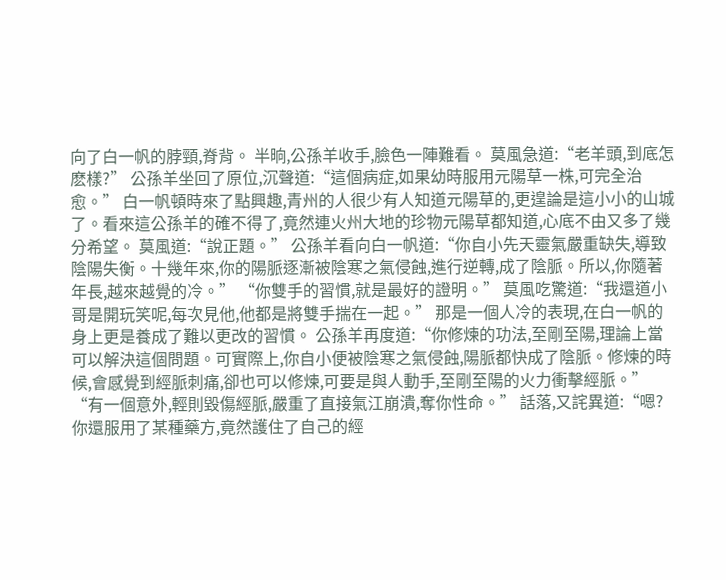向了白一帆的脖頸,脊背。 半晌,公孫羊收手,臉色一陣難看。 莫風急道:“老羊頭,到底怎麽樣?” 公孫羊坐回了原位,沉聲道:“這個病症,如果幼時服用元陽草一株,可完全治愈。” 白一帆頓時來了點興趣,青州的人很少有人知道元陽草的,更遑論是這小小的山城了。看來這公孫羊的確不得了,竟然連火州大地的珍物元陽草都知道,心底不由又多了幾分希望。 莫風道:“說正題。” 公孫羊看向白一帆道:“你自小先天靈氣嚴重缺失,導致陰陽失衡。十幾年來,你的陽脈逐漸被陰寒之氣侵蝕,進行逆轉,成了陰脈。所以,你隨著年長,越來越覺的冷。” “你雙手的習慣,就是最好的證明。” 莫風吃驚道:“我還道小哥是開玩笑呢,每次見他,他都是將雙手揣在一起。” 那是一個人冷的表現,在白一帆的身上更是養成了難以更改的習慣。 公孫羊再度道:“你修煉的功法,至剛至陽,理論上當可以解決這個問題。可實際上,你自小便被陰寒之氣侵蝕,陽脈都快成了陰脈。修煉的時候,會感覺到經脈刺痛,卻也可以修煉,可要是與人動手,至剛至陽的火力衝擊經脈。” “有一個意外,輕則毀傷經脈,嚴重了直接氣江崩潰,奪你性命。” 話落,又詫異道:“嗯?你還服用了某種藥方,竟然護住了自己的經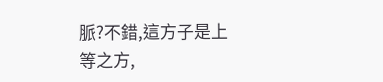脈?不錯,這方子是上等之方,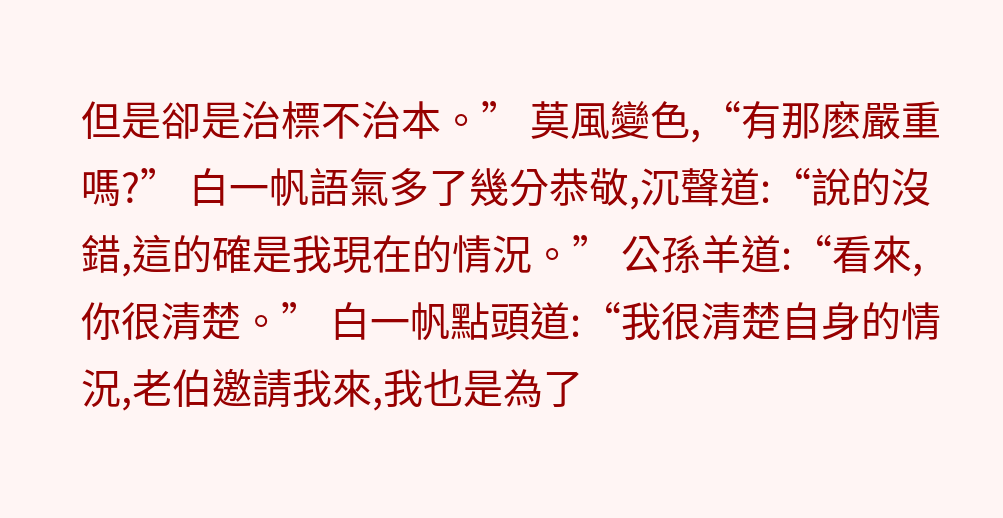但是卻是治標不治本。” 莫風變色,“有那麽嚴重嗎?” 白一帆語氣多了幾分恭敬,沉聲道:“說的沒錯,這的確是我現在的情況。” 公孫羊道:“看來,你很清楚。” 白一帆點頭道:“我很清楚自身的情況,老伯邀請我來,我也是為了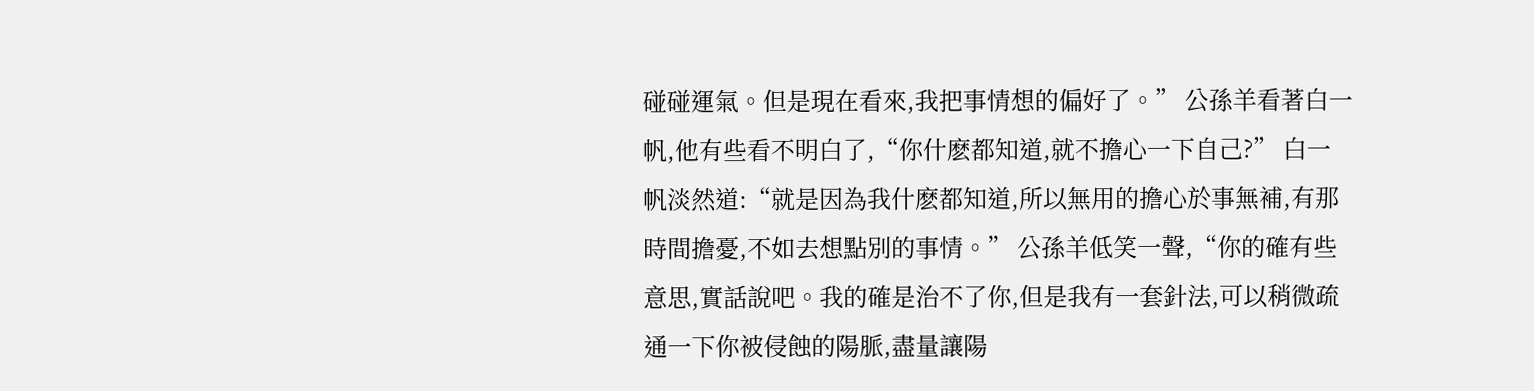碰碰運氣。但是現在看來,我把事情想的偏好了。” 公孫羊看著白一帆,他有些看不明白了,“你什麽都知道,就不擔心一下自己?” 白一帆淡然道:“就是因為我什麽都知道,所以無用的擔心於事無補,有那時間擔憂,不如去想點別的事情。” 公孫羊低笑一聲,“你的確有些意思,實話說吧。我的確是治不了你,但是我有一套針法,可以稍微疏通一下你被侵蝕的陽脈,盡量讓陽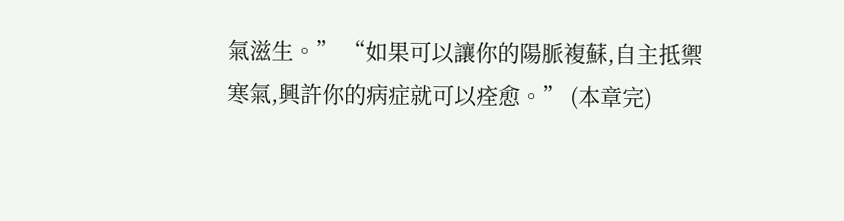氣滋生。” “如果可以讓你的陽脈複蘇,自主抵禦寒氣,興許你的病症就可以痊愈。” (本章完)